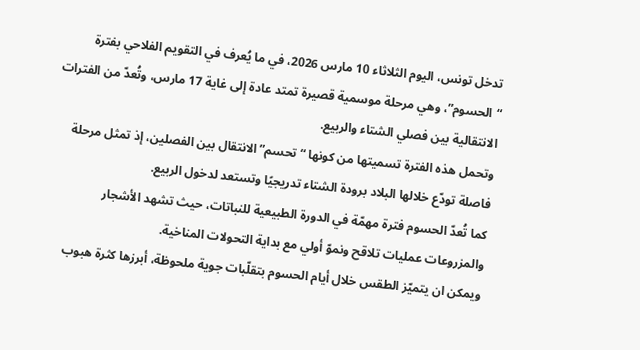تدخل تونس، اليوم الثلاثاء 10 مارس 2026، في ما يُعرف في التقويم الفلاحي بفترة “الحسوم”، وهي مرحلة موسمية قصيرة تمتد عادة إلى غاية 17 مارس، وتُعدّ من الفترات الانتقالية بين فصلي الشتاء والربيع.
وتحمل هذه الفترة تسميتها من كونها “تحسم” الانتقال بين الفصلين، إذ تمثل مرحلة فاصلة تودّع خلالها البلاد برودة الشتاء تدريجيًا وتستعد لدخول الربيع.
كما تُعدّ الحسوم فترة مهمّة في الدورة الطبيعية للنباتات، حيث تشهد الأشجار والمزروعات عمليات تلاقح ونموّ أولي مع بداية التحولات المناخية.
ويمكن ان يتميّز الطقس خلال أيام الحسوم بتقلّبات جوية ملحوظة، أبرزها كثرة هبوب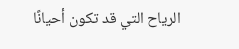الرياح التي قد تكون أحيانًا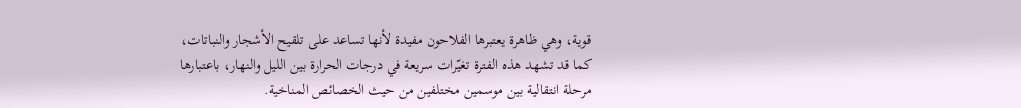قوية، وهي ظاهرة يعتبرها الفلاحون مفيدة لأنها تساعد على تلقيح الأشجار والنباتات، كما قد تشهد هذه الفترة تغيّرات سريعة في درجات الحرارة بين الليل والنهار، باعتبارها مرحلة انتقالية بين موسمين مختلفين من حيث الخصائص المناخية.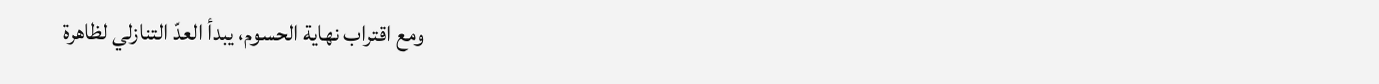ومع اقتراب نهاية الحسوم، يبدأ العدّ التنازلي لظاهرة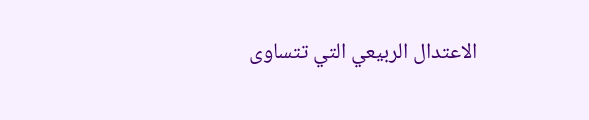الاعتدال الربيعي التي تتساوى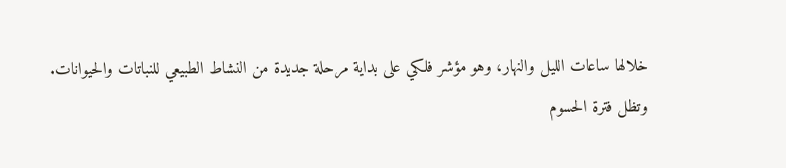خلالها ساعات الليل والنهار، وهو مؤشر فلكي على بداية مرحلة جديدة من النشاط الطبيعي للنباتات والحيوانات.
وتظل فترة الحسوم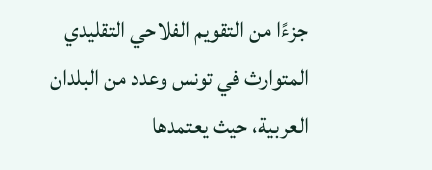جزءًا من التقويم الفلاحي التقليدي المتوارث في تونس وعدد من البلدان العربية، حيث يعتمدها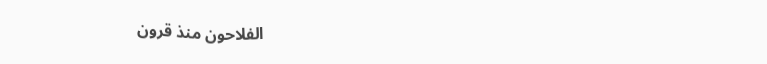الفلاحون منذ قرون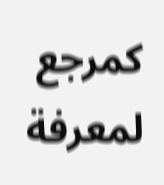كمرجع لمعرفة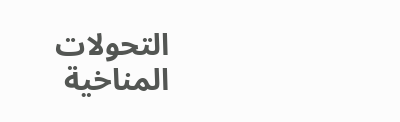التحولات المناخية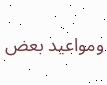ومواعيد بعض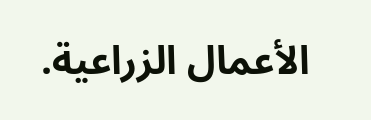الأعمال الزراعية.